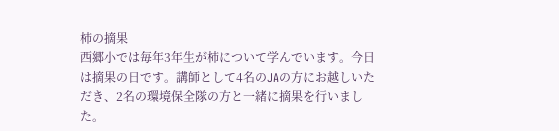柿の摘果
西郷小では毎年3年生が柿について学んでいます。今日は摘果の日です。講師として4名のJAの方にお越しいただき、2名の環境保全隊の方と一緒に摘果を行いました。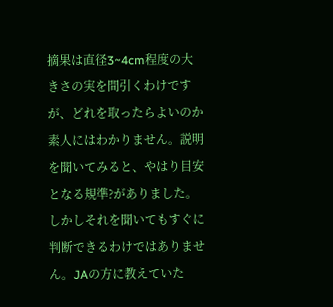摘果は直径3~4cm程度の大きさの実を間引くわけですが、どれを取ったらよいのか素人にはわかりません。説明を聞いてみると、やはり目安となる規準?がありました。しかしそれを聞いてもすぐに判断できるわけではありません。JAの方に教えていた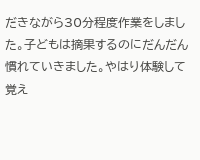だきながら30分程度作業をしました。子どもは摘果するのにだんだん慣れていきました。やはり体験して覚え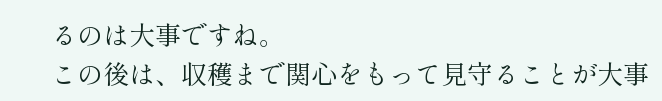るのは大事ですね。
この後は、収穫まで関心をもって見守ることが大事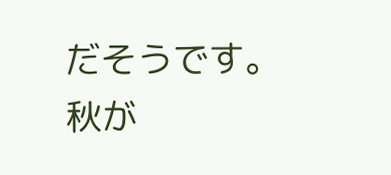だそうです。秋が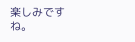楽しみですね。